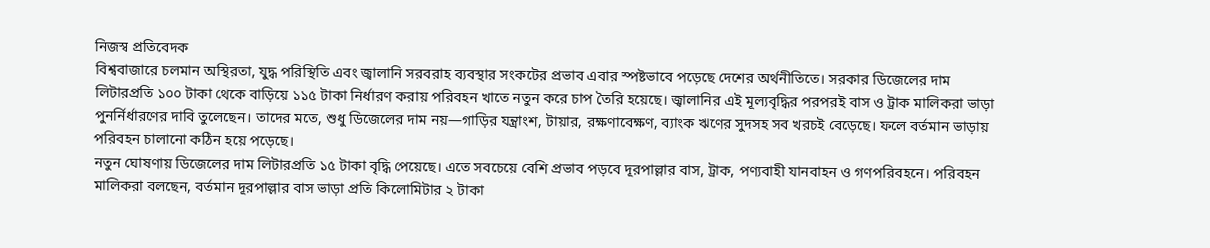নিজস্ব প্রতিবেদক
বিশ্ববাজারে চলমান অস্থিরতা, যুদ্ধ পরিস্থিতি এবং জ্বালানি সরবরাহ ব্যবস্থার সংকটের প্রভাব এবার স্পষ্টভাবে পড়েছে দেশের অর্থনীতিতে। সরকার ডিজেলের দাম লিটারপ্রতি ১০০ টাকা থেকে বাড়িয়ে ১১৫ টাকা নির্ধারণ করায় পরিবহন খাতে নতুন করে চাপ তৈরি হয়েছে। জ্বালানির এই মূল্যবৃদ্ধির পরপরই বাস ও ট্রাক মালিকরা ভাড়া পুনর্নির্ধারণের দাবি তুলেছেন। তাদের মতে, শুধু ডিজেলের দাম নয়—গাড়ির যন্ত্রাংশ, টায়ার, রক্ষণাবেক্ষণ, ব্যাংক ঋণের সুদসহ সব খরচই বেড়েছে। ফলে বর্তমান ভাড়ায় পরিবহন চালানো কঠিন হয়ে পড়েছে।
নতুন ঘোষণায় ডিজেলের দাম লিটারপ্রতি ১৫ টাকা বৃদ্ধি পেয়েছে। এতে সবচেয়ে বেশি প্রভাব পড়বে দূরপাল্লার বাস, ট্রাক, পণ্যবাহী যানবাহন ও গণপরিবহনে। পরিবহন মালিকরা বলছেন, বর্তমান দূরপাল্লার বাস ভাড়া প্রতি কিলোমিটার ২ টাকা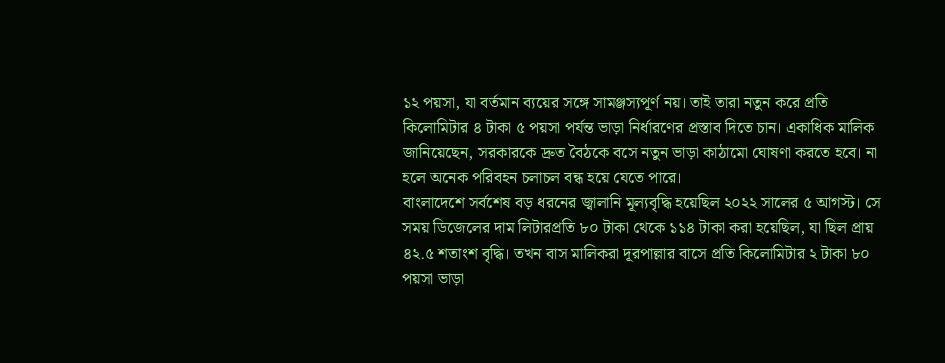১২ পয়সা, যা বর্তমান ব্যয়ের সঙ্গে সামঞ্জস্যপূর্ণ নয়। তাই তারা নতুন করে প্রতি কিলোমিটার ৪ টাকা ৫ পয়সা পর্যন্ত ভাড়া নির্ধারণের প্রস্তাব দিতে চান। একাধিক মালিক জানিয়েছেন, সরকারকে দ্রুত বৈঠকে বসে নতুন ভাড়া কাঠামো ঘোষণা করতে হবে। না হলে অনেক পরিবহন চলাচল বন্ধ হয়ে যেতে পারে।
বাংলাদেশে সর্বশেষ বড় ধরনের জ্বালানি মূল্যবৃদ্ধি হয়েছিল ২০২২ সালের ৫ আগস্ট। সে সময় ডিজেলের দাম লিটারপ্রতি ৮০ টাকা থেকে ১১৪ টাকা করা হয়েছিল, যা ছিল প্রায় ৪২.৫ শতাংশ বৃদ্ধি। তখন বাস মালিকরা দূরপাল্লার বাসে প্রতি কিলোমিটার ২ টাকা ৮০ পয়সা ভাড়া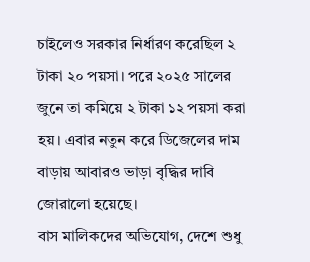চাইলেও সরকার নির্ধারণ করেছিল ২ টাকা ২০ পয়সা। পরে ২০২৫ সালের জুনে তা কমিয়ে ২ টাকা ১২ পয়সা করা হয়। এবার নতুন করে ডিজেলের দাম বাড়ায় আবারও ভাড়া বৃদ্ধির দাবি জোরালো হয়েছে।
বাস মালিকদের অভিযোগ, দেশে শুধু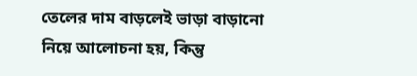তেলের দাম বাড়লেই ভাড়া বাড়ানো নিয়ে আলোচনা হয়, কিন্তু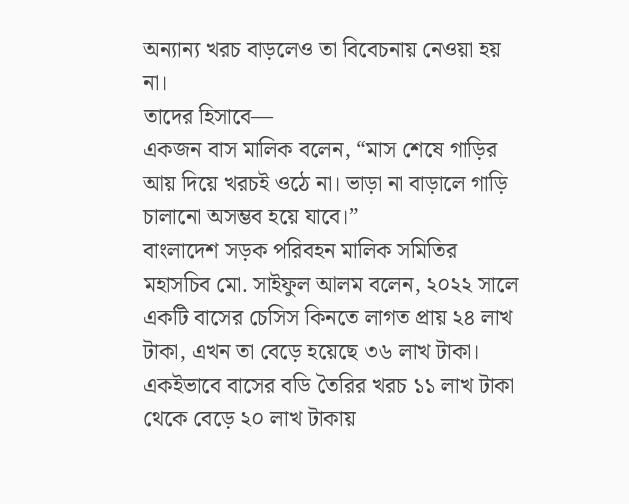অন্যান্য খরচ বাড়লেও তা বিবেচনায় নেওয়া হয় না।
তাদের হিসাবে—
একজন বাস মালিক বলেন, “মাস শেষে গাড়ির আয় দিয়ে খরচই ওঠে না। ভাড়া না বাড়ালে গাড়ি চালানো অসম্ভব হয়ে যাবে।”
বাংলাদেশ সড়ক পরিবহন মালিক সমিতির মহাসচিব মো. সাইফুল আলম বলেন, ২০২২ সালে একটি বাসের চেসিস কিনতে লাগত প্রায় ২৪ লাখ টাকা, এখন তা বেড়ে হয়েছে ৩৬ লাখ টাকা। একইভাবে বাসের বডি তৈরির খরচ ১১ লাখ টাকা থেকে বেড়ে ২০ লাখ টাকায়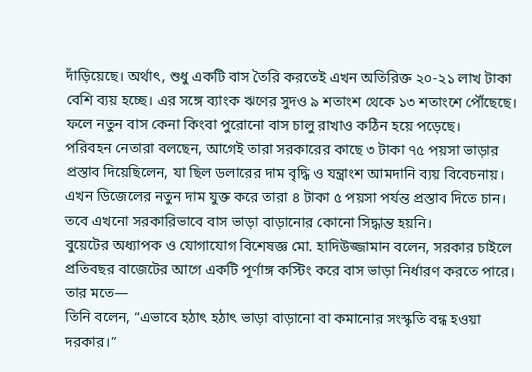দাঁড়িয়েছে। অর্থাৎ, শুধু একটি বাস তৈরি করতেই এখন অতিরিক্ত ২০-২১ লাখ টাকা বেশি ব্যয় হচ্ছে। এর সঙ্গে ব্যাংক ঋণের সুদও ৯ শতাংশ থেকে ১৩ শতাংশে পৌঁছেছে। ফলে নতুন বাস কেনা কিংবা পুরোনো বাস চালু রাখাও কঠিন হয়ে পড়েছে।
পরিবহন নেতারা বলছেন, আগেই তারা সরকারের কাছে ৩ টাকা ৭৫ পয়সা ভাড়ার প্রস্তাব দিয়েছিলেন, যা ছিল ডলারের দাম বৃদ্ধি ও যন্ত্রাংশ আমদানি ব্যয় বিবেচনায়। এখন ডিজেলের নতুন দাম যুক্ত করে তারা ৪ টাকা ৫ পয়সা পর্যন্ত প্রস্তাব দিতে চান। তবে এখনো সরকারিভাবে বাস ভাড়া বাড়ানোর কোনো সিদ্ধান্ত হয়নি।
বুয়েটের অধ্যাপক ও যোগাযোগ বিশেষজ্ঞ মো. হাদিউজ্জামান বলেন, সরকার চাইলে প্রতিবছর বাজেটের আগে একটি পূর্ণাঙ্গ কস্টিং করে বাস ভাড়া নির্ধারণ করতে পারে।
তার মতে—
তিনি বলেন, “এভাবে হঠাৎ হঠাৎ ভাড়া বাড়ানো বা কমানোর সংস্কৃতি বন্ধ হওয়া দরকার।”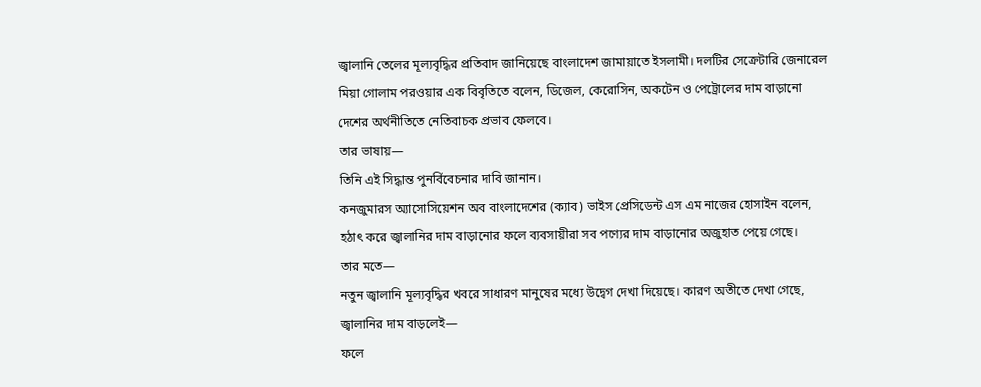জ্বালানি তেলের মূল্যবৃদ্ধির প্রতিবাদ জানিয়েছে বাংলাদেশ জামায়াতে ইসলামী। দলটির সেক্রেটারি জেনারেল মিয়া গোলাম পরওয়ার এক বিবৃতিতে বলেন, ডিজেল, কেরোসিন, অকটেন ও পেট্রোলের দাম বাড়ানো দেশের অর্থনীতিতে নেতিবাচক প্রভাব ফেলবে।
তার ভাষায়—
তিনি এই সিদ্ধান্ত পুনর্বিবেচনার দাবি জানান।
কনজুমারস অ্যাসোসিয়েশন অব বাংলাদেশের (ক্যাব) ভাইস প্রেসিডেন্ট এস এম নাজের হোসাইন বলেন, হঠাৎ করে জ্বালানির দাম বাড়ানোর ফলে ব্যবসায়ীরা সব পণ্যের দাম বাড়ানোর অজুহাত পেয়ে গেছে।
তার মতে—
নতুন জ্বালানি মূল্যবৃদ্ধির খবরে সাধারণ মানুষের মধ্যে উদ্বেগ দেখা দিয়েছে। কারণ অতীতে দেখা গেছে, জ্বালানির দাম বাড়লেই—
ফলে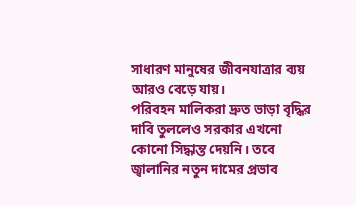সাধারণ মানুষের জীবনযাত্রার ব্যয় আরও বেড়ে যায়।
পরিবহন মালিকরা দ্রুত ভাড়া বৃদ্ধির দাবি তুললেও সরকার এখনো কোনো সিদ্ধান্ত দেয়নি। তবে জ্বালানির নতুন দামের প্রভাব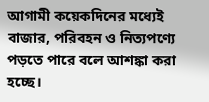আগামী কয়েকদিনের মধ্যেই বাজার, পরিবহন ও নিত্যপণ্যে পড়তে পারে বলে আশঙ্কা করা হচ্ছে।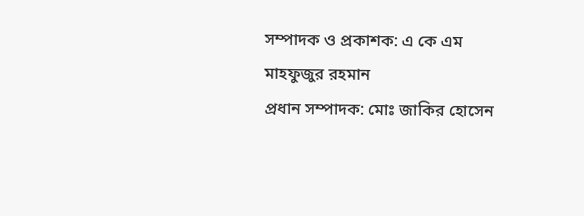সম্পাদক ও প্রকাশক: এ কে এম মাহফুজুর রহমান
প্রধান সম্পাদক: মোঃ জাকির হোসেন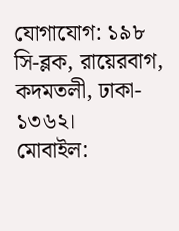যোগাযোগ: ১৯৮ সি-ব্লক, রায়েরবাগ, কদমতলী, ঢাকা- ১৩৬২।
মোবাইল: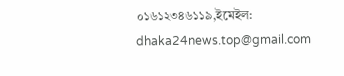০১৬১২৩৪৬১১৯,ইমেইল: dhaka24news.top@gmail.com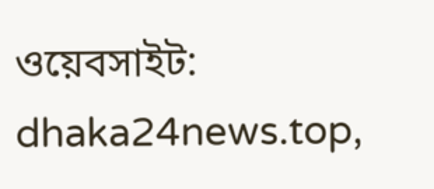ওয়েবসাইট: dhaka24news.top,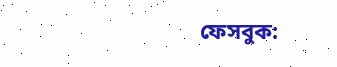ফেসবুক: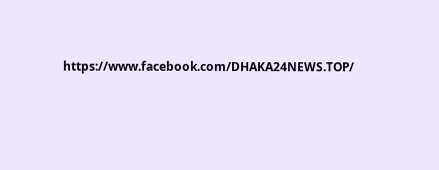https://www.facebook.com/DHAKA24NEWS.TOP/